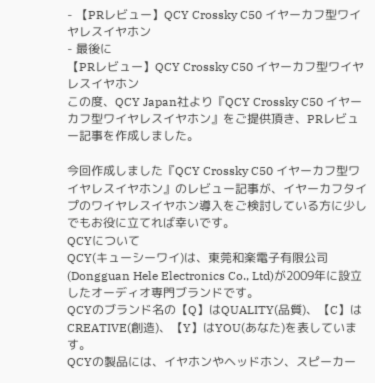- 【PRレビュー】QCY Crossky C50 イヤーカフ型ワイヤレスイヤホン
- 最後に
【PRレビュー】QCY Crossky C50 イヤーカフ型ワイヤレスイヤホン
この度、QCY Japan社より『QCY Crossky C50 イヤーカフ型ワイヤレスイヤホン』をご提供頂き、PRレビュー記事を作成しました。

今回作成しました『QCY Crossky C50 イヤーカフ型ワイヤレスイヤホン』のレビュー記事が、イヤーカフタイプのワイヤレスイヤホン導入をご検討している方に少しでもお役に立てれば幸いです。
QCYについて
QCY(キューシーワイ)は、東莞和楽電子有限公司(Dongguan Hele Electronics Co., Ltd)が2009年に設立したオーディオ専門ブランドです。
QCYのブランド名の【Q】はQUALITY(品質)、【C】はCREATIVE(創造)、【Y】はYOU(あなた)を表しています。
QCYの製品には、イヤホンやヘッドホン、スピーカー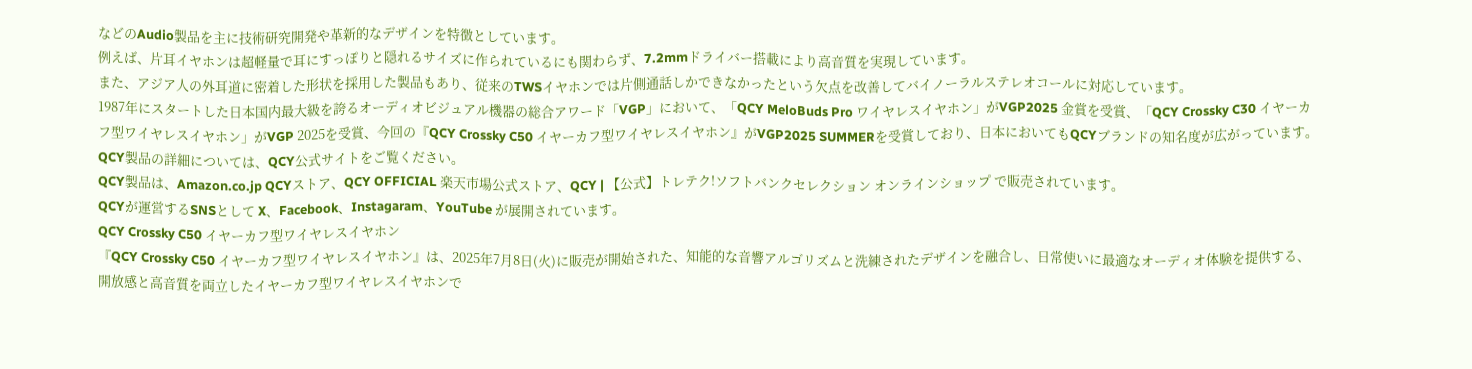などのAudio製品を主に技術研究開発や革新的なデザインを特徴としています。
例えば、片耳イヤホンは超軽量で耳にすっぽりと隠れるサイズに作られているにも関わらず、7.2mmドライバー搭載により高音質を実現しています。
また、アジア人の外耳道に密着した形状を採用した製品もあり、従来のTWSイヤホンでは片側通話しかできなかったという欠点を改善してバイノーラルステレオコールに対応しています。
1987年にスタートした日本国内最大級を誇るオーディオビジュアル機器の総合アワード「VGP」において、「QCY MeloBuds Pro ワイヤレスイヤホン」がVGP2025 金賞を受賞、「QCY Crossky C30 イヤーカフ型ワイヤレスイヤホン」がVGP 2025を受賞、今回の『QCY Crossky C50 イヤーカフ型ワイヤレスイヤホン』がVGP2025 SUMMERを受賞しており、日本においてもQCYブランドの知名度が広がっています。
QCY製品の詳細については、QCY公式サイトをご覧ください。
QCY製品は、Amazon.co.jp QCYストア、QCY OFFICIAL 楽天市場公式ストア、QCY | 【公式】トレテク!ソフトバンクセレクション オンラインショップ で販売されています。
QCYが運営するSNSとして X、Facebook、Instagaram、YouTube が展開されています。
QCY Crossky C50 イヤーカフ型ワイヤレスイヤホン
『QCY Crossky C50 イヤーカフ型ワイヤレスイヤホン』は、2025年7月8日(火)に販売が開始された、知能的な音響アルゴリズムと洗練されたデザインを融合し、日常使いに最適なオーディオ体験を提供する、開放感と高音質を両立したイヤーカフ型ワイヤレスイヤホンで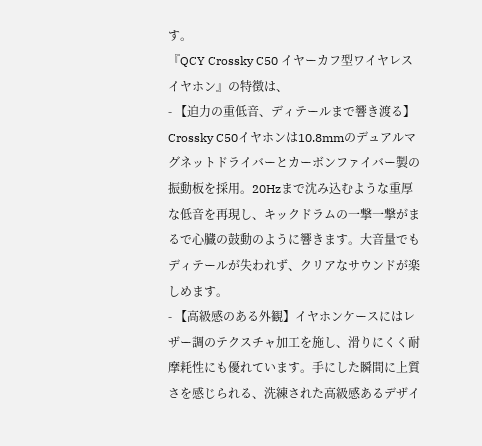す。
『QCY Crossky C50 イヤーカフ型ワイヤレスイヤホン』の特徴は、
- 【迫力の重低音、ディテールまで響き渡る】Crossky C50イヤホンは10.8mmのデュアルマグネットドライバーとカーボンファイバー製の振動板を採用。20Hzまで沈み込むような重厚な低音を再現し、キックドラムの一撃一撃がまるで心臓の鼓動のように響きます。大音量でもディテールが失われず、クリアなサウンドが楽しめます。
- 【高級感のある外観】イヤホンケースにはレザー調のテクスチャ加工を施し、滑りにくく耐摩耗性にも優れています。手にした瞬間に上質さを感じられる、洗練された高級感あるデザイ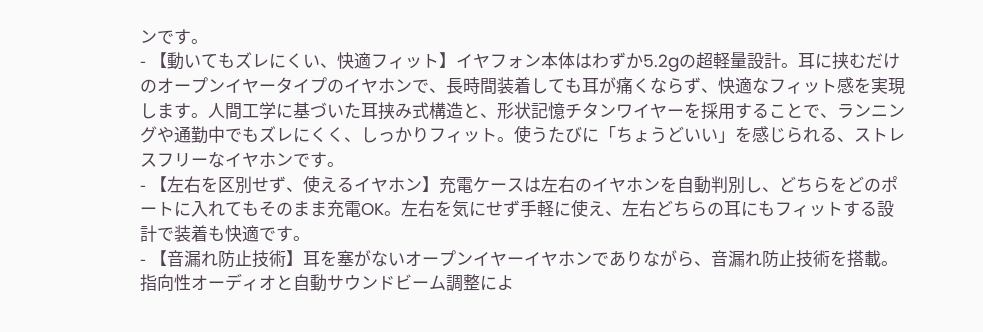ンです。
- 【動いてもズレにくい、快適フィット】イヤフォン本体はわずか5.2gの超軽量設計。耳に挟むだけのオープンイヤータイプのイヤホンで、長時間装着しても耳が痛くならず、快適なフィット感を実現します。人間工学に基づいた耳挟み式構造と、形状記憶チタンワイヤーを採用することで、ランニングや通勤中でもズレにくく、しっかりフィット。使うたびに「ちょうどいい」を感じられる、ストレスフリーなイヤホンです。
- 【左右を区別せず、使えるイヤホン】充電ケースは左右のイヤホンを自動判別し、どちらをどのポートに入れてもそのまま充電OK。左右を気にせず手軽に使え、左右どちらの耳にもフィットする設計で装着も快適です。
- 【音漏れ防止技術】耳を塞がないオープンイヤーイヤホンでありながら、音漏れ防止技術を搭載。指向性オーディオと自動サウンドビーム調整によ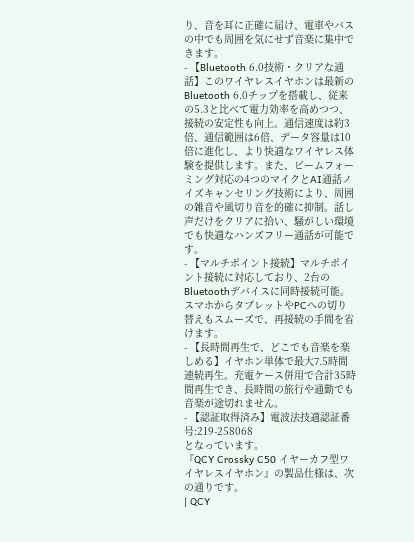り、音を耳に正確に届け、電車やバスの中でも周囲を気にせず音楽に集中できます。
- 【Bluetooth 6.0技術・クリアな通話】このワイヤレスイヤホンは最新のBluetooth 6.0チップを搭載し、従来の5.3と比べて電力効率を高めつつ、接続の安定性も向上。通信速度は約3倍、通信範囲は6倍、データ容量は10倍に進化し、より快適なワイヤレス体験を提供します。また、ビームフォーミング対応の4つのマイクとAI通話ノイズキャンセリング技術により、周囲の雑音や風切り音を的確に抑制。話し声だけをクリアに拾い、騒がしい環境でも快適なハンズフリー通話が可能です。
- 【マルチポイント接続】マルチポイント接続に対応しており、2台のBluetoothデバイスに同時接続可能。スマホからタブレットやPCへの切り替えもスムーズで、再接続の手間を省けます。
- 【長時間再生で、どこでも音楽を楽しめる】イヤホン単体で最大7.5時間連続再生。充電ケース併用で合計35時間再生でき、長時間の旅行や通勤でも音楽が途切れません。
- 【認証取得済み】電波法技適認証番号:219-258068
となっています。
『QCY Crossky C50 イヤーカフ型ワイヤレスイヤホン』の製品仕様は、次の通りです。
| QCY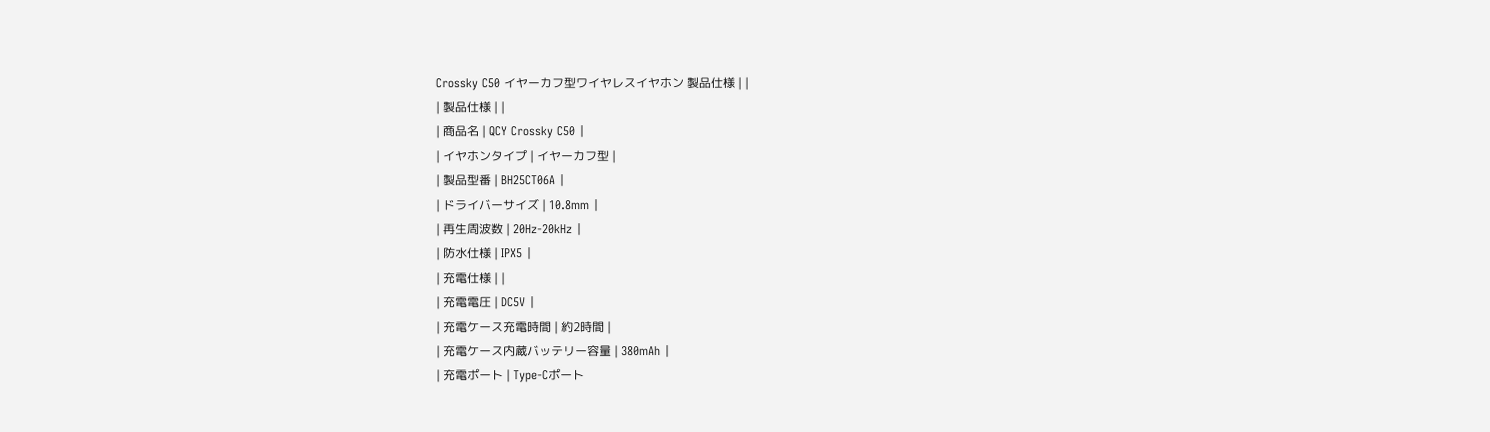Crossky C50 イヤーカフ型ワイヤレスイヤホン 製品仕様 | |
| 製品仕様 | |
| 商品名 | QCY Crossky C50 |
| イヤホンタイプ | イヤーカフ型 |
| 製品型番 | BH25CT06A |
| ドライバーサイズ | 10.8mm |
| 再生周波数 | 20Hz-20kHz |
| 防水仕様 | IPX5 |
| 充電仕様 | |
| 充電電圧 | DC5V |
| 充電ケース充電時間 | 約2時間 |
| 充電ケース内蔵バッテリー容量 | 380mAh |
| 充電ポート | Type-Cポート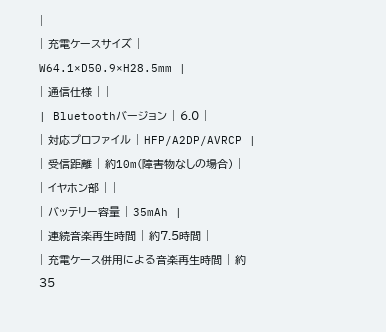|
| 充電ケースサイズ | W64.1×D50.9×H28.5mm |
| 通信仕様 | |
| Bluetoothバージョン | 6.0 |
| 対応プロファイル | HFP/A2DP/AVRCP |
| 受信距離 | 約10m(障害物なしの場合) |
| イヤホン部 | |
| バッテリー容量 | 35mAh |
| 連続音楽再生時間 | 約7.5時間 |
| 充電ケース併用による音楽再生時間 | 約35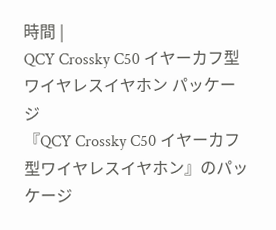時間 |
QCY Crossky C50 イヤーカフ型ワイヤレスイヤホン パッケージ
『QCY Crossky C50 イヤーカフ型ワイヤレスイヤホン』のパッケージ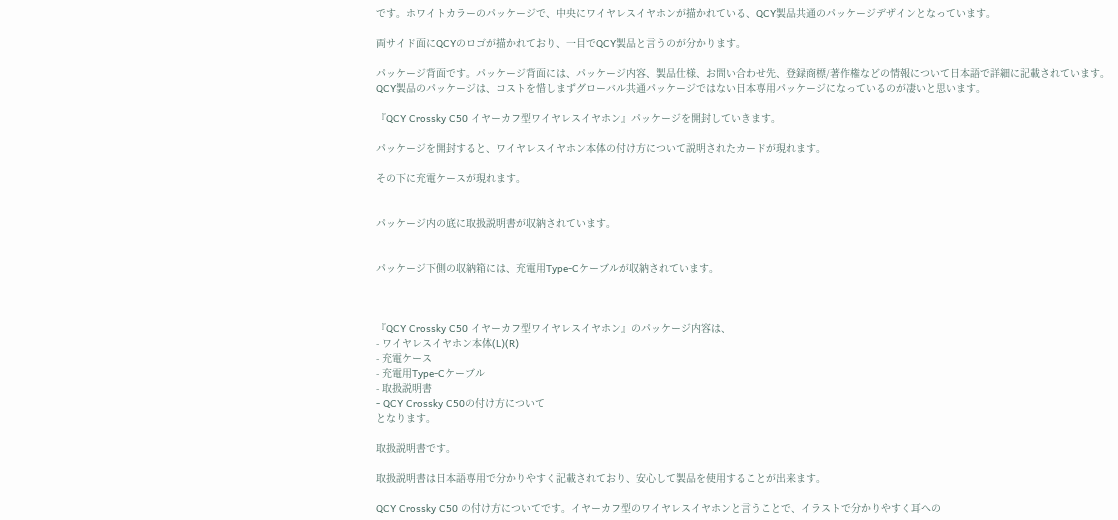です。ホワイトカラーのパッケージで、中央にワイヤレスイヤホンが描かれている、QCY製品共通のパッケージデザインとなっています。

両サイド面にQCYのロゴが描かれており、一目でQCY製品と言うのが分かります。

パッケージ背面です。パッケージ背面には、パッケージ内容、製品仕様、お問い合わせ先、登録商標/著作権などの情報について日本語で詳細に記載されています。
QCY製品のパッケージは、コストを惜しまずグローバル共通パッケージではない日本専用パッケージになっているのが凄いと思います。

『QCY Crossky C50 イヤーカフ型ワイヤレスイヤホン』パッケージを開封していきます。

パッケージを開封すると、ワイヤレスイヤホン本体の付け方について説明されたカードが現れます。

その下に充電ケースが現れます。


パッケージ内の底に取扱説明書が収納されています。


パッケージ下側の収納箱には、充電用Type-Cケーブルが収納されています。



『QCY Crossky C50 イヤーカフ型ワイヤレスイヤホン』のパッケージ内容は、
- ワイヤレスイヤホン本体(L)(R)
- 充電ケース
- 充電用Type-Cケーブル
- 取扱説明書
- QCY Crossky C50の付け方について
となります。

取扱説明書です。

取扱説明書は日本語専用で分かりやすく記載されており、安心して製品を使用することが出来ます。

QCY Crossky C50 の付け方についてです。イヤーカフ型のワイヤレスイヤホンと言うことで、イラストで分かりやすく耳への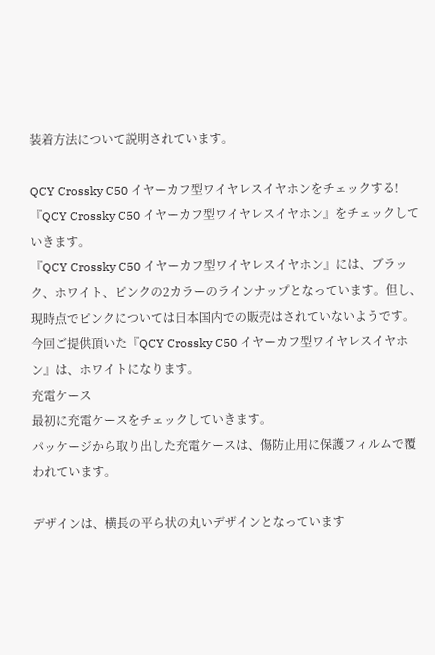装着方法について説明されています。

QCY Crossky C50 イヤーカフ型ワイヤレスイヤホンをチェックする!
『QCY Crossky C50 イヤーカフ型ワイヤレスイヤホン』をチェックしていきます。
『QCY Crossky C50 イヤーカフ型ワイヤレスイヤホン』には、ブラック、ホワイト、ピンクの2カラーのラインナップとなっています。但し、現時点でピンクについては日本国内での販売はされていないようです。
今回ご提供頂いた『QCY Crossky C50 イヤーカフ型ワイヤレスイヤホン』は、ホワイトになります。
充電ケース
最初に充電ケースをチェックしていきます。
パッケージから取り出した充電ケースは、傷防止用に保護フィルムで覆われています。

デザインは、横長の平ら状の丸いデザインとなっています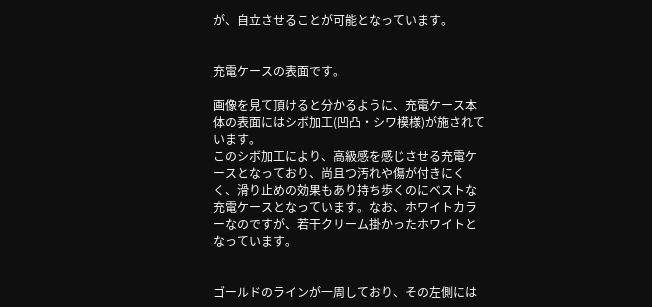が、自立させることが可能となっています。


充電ケースの表面です。

画像を見て頂けると分かるように、充電ケース本体の表面にはシボ加工(凹凸・シワ模様)が施されています。
このシボ加工により、高級感を感じさせる充電ケースとなっており、尚且つ汚れや傷が付きにくく、滑り止めの効果もあり持ち歩くのにベストな充電ケースとなっています。なお、ホワイトカラーなのですが、若干クリーム掛かったホワイトとなっています。


ゴールドのラインが一周しており、その左側には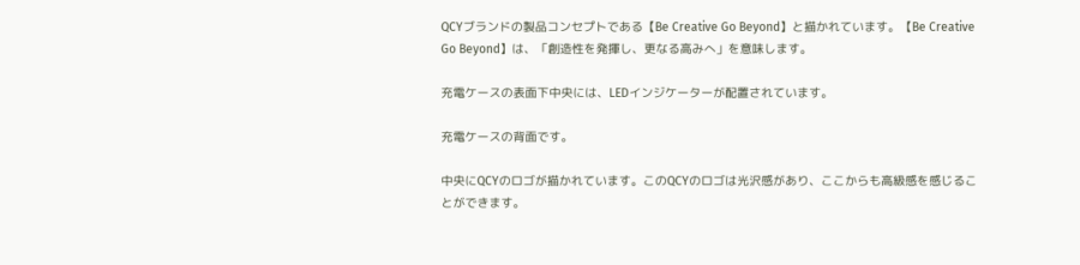QCYブランドの製品コンセプトである【Be Creative Go Beyond】と描かれています。【Be Creative Go Beyond】は、「創造性を発揮し、更なる高みへ」を意味します。

充電ケースの表面下中央には、LEDインジケーターが配置されています。

充電ケースの背面です。

中央にQCYのロゴが描かれています。このQCYのロゴは光沢感があり、ここからも高級感を感じることができます。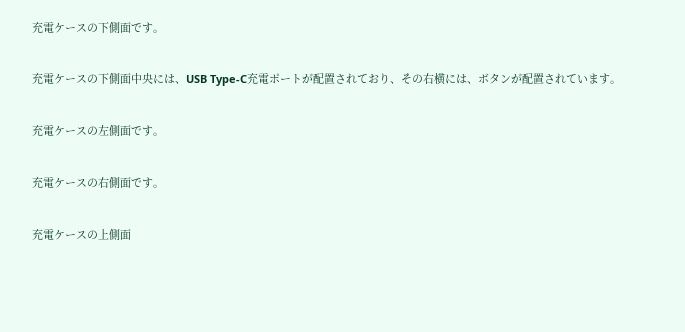充電ケースの下側面です。

充電ケースの下側面中央には、USB Type-C充電ポートが配置されており、その右横には、ボタンが配置されています。

充電ケースの左側面です。

充電ケースの右側面です。

充電ケースの上側面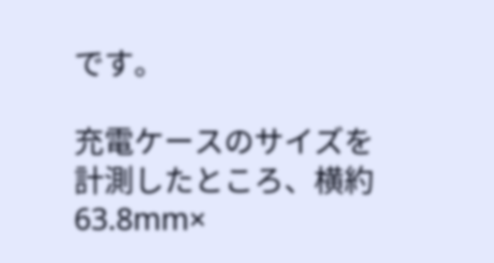です。

充電ケースのサイズを計測したところ、横約63.8mm×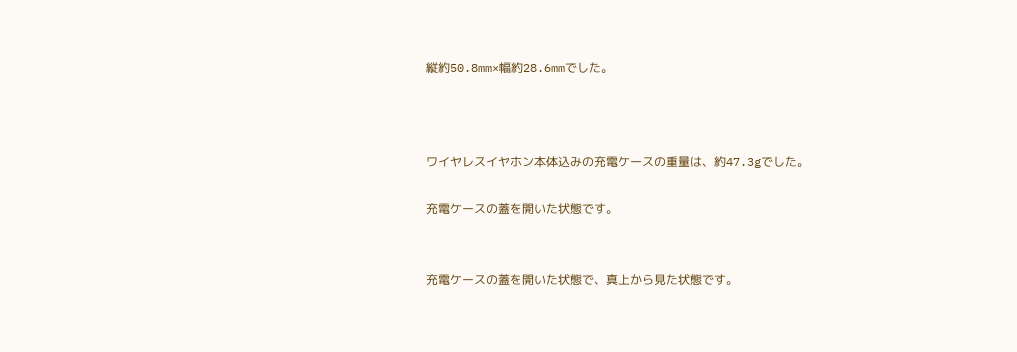縦約50.8mm×幅約28.6mmでした。



ワイヤレスイヤホン本体込みの充電ケースの重量は、約47.3gでした。

充電ケースの蓋を開いた状態です。


充電ケースの蓋を開いた状態で、真上から見た状態です。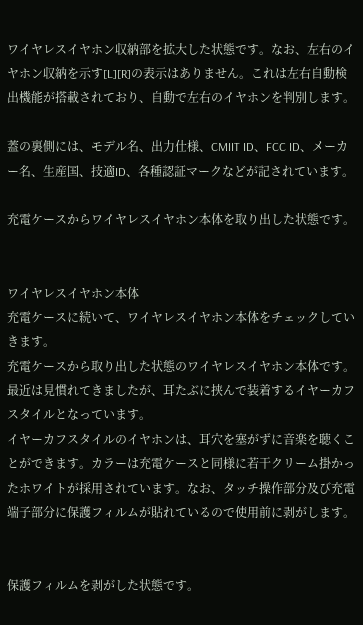ワイヤレスイヤホン収納部を拡大した状態です。なお、左右のイヤホン収納を示す[L][R]の表示はありません。これは左右自動検出機能が搭載されており、自動で左右のイヤホンを判別します。

蓋の裏側には、モデル名、出力仕様、CMIIT ID、FCC ID、メーカー名、生産国、技適ID、各種認証マークなどが記されています。

充電ケースからワイヤレスイヤホン本体を取り出した状態です。


ワイヤレスイヤホン本体
充電ケースに続いて、ワイヤレスイヤホン本体をチェックしていきます。
充電ケースから取り出した状態のワイヤレスイヤホン本体です。最近は見慣れてきましたが、耳たぶに挟んで装着するイヤーカフスタイルとなっています。
イヤーカフスタイルのイヤホンは、耳穴を塞がずに音楽を聴くことができます。カラーは充電ケースと同様に若干クリーム掛かったホワイトが採用されています。なお、タッチ操作部分及び充電端子部分に保護フィルムが貼れているので使用前に剥がします。


保護フィルムを剥がした状態です。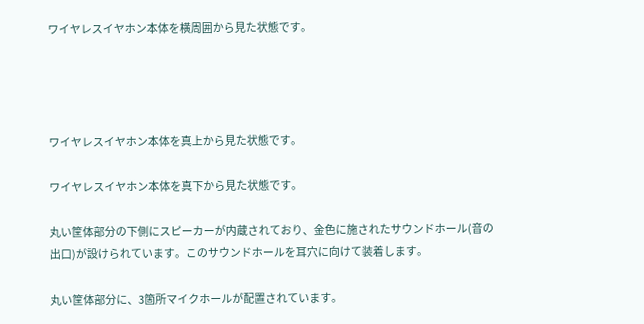ワイヤレスイヤホン本体を横周囲から見た状態です。




ワイヤレスイヤホン本体を真上から見た状態です。

ワイヤレスイヤホン本体を真下から見た状態です。

丸い筐体部分の下側にスピーカーが内蔵されており、金色に施されたサウンドホール(音の出口)が設けられています。このサウンドホールを耳穴に向けて装着します。

丸い筐体部分に、3箇所マイクホールが配置されています。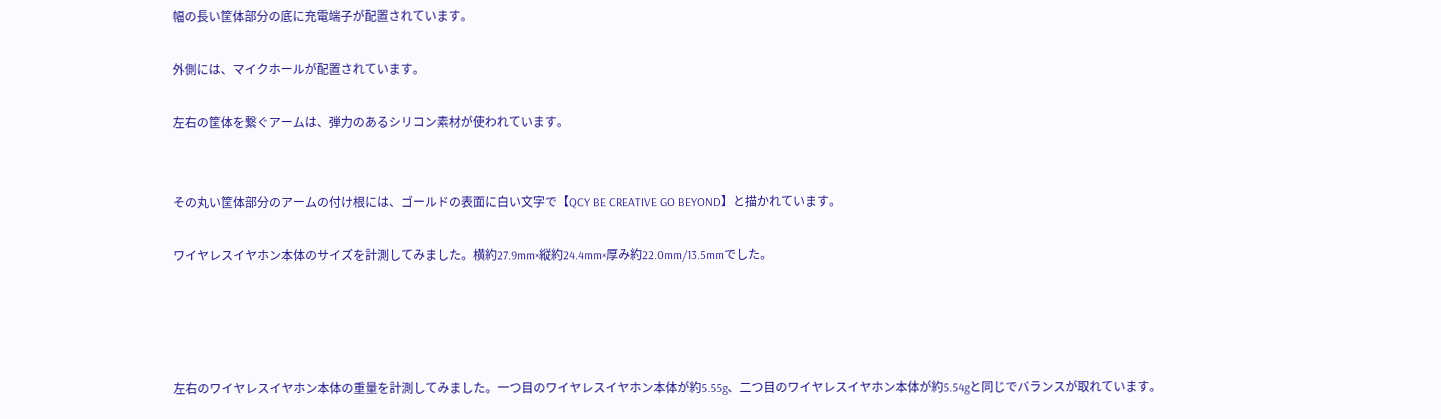幅の長い筐体部分の底に充電端子が配置されています。

外側には、マイクホールが配置されています。

左右の筐体を繋ぐアームは、弾力のあるシリコン素材が使われています。


その丸い筐体部分のアームの付け根には、ゴールドの表面に白い文字で【QCY BE CREATIVE GO BEYOND】と描かれています。

ワイヤレスイヤホン本体のサイズを計測してみました。横約27.9mm×縦約24.4mm×厚み約22.0mm/13.5mmでした。




左右のワイヤレスイヤホン本体の重量を計測してみました。一つ目のワイヤレスイヤホン本体が約5.55g、二つ目のワイヤレスイヤホン本体が約5.54gと同じでバランスが取れています。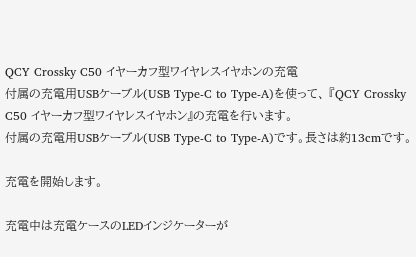QCY Crossky C50 イヤーカフ型ワイヤレスイヤホンの充電
付属の充電用USBケーブル(USB Type-C to Type-A)を使って、 『QCY Crossky C50 イヤーカフ型ワイヤレスイヤホン』の充電を行います。
付属の充電用USBケーブル(USB Type-C to Type-A)です。長さは約13cmです。

充電を開始します。

充電中は充電ケースのLEDインジケーターが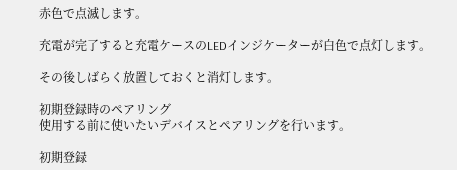赤色で点滅します。

充電が完了すると充電ケースのLEDインジケーターが白色で点灯します。

その後しばらく放置しておくと消灯します。

初期登録時のペアリング
使用する前に使いたいデバイスとペアリングを行います。

初期登録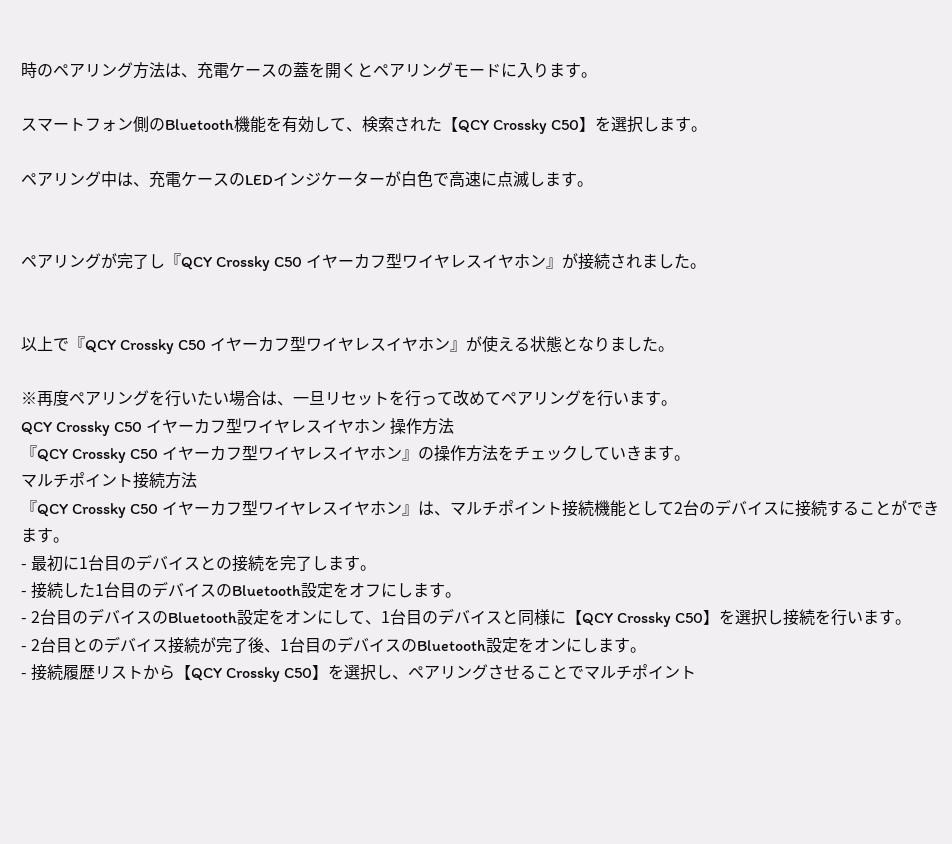時のペアリング方法は、充電ケースの蓋を開くとペアリングモードに入ります。

スマートフォン側のBluetooth機能を有効して、検索された【QCY Crossky C50】を選択します。

ペアリング中は、充電ケースのLEDインジケーターが白色で高速に点滅します。


ペアリングが完了し『QCY Crossky C50 イヤーカフ型ワイヤレスイヤホン』が接続されました。


以上で『QCY Crossky C50 イヤーカフ型ワイヤレスイヤホン』が使える状態となりました。

※再度ペアリングを行いたい場合は、一旦リセットを行って改めてペアリングを行います。
QCY Crossky C50 イヤーカフ型ワイヤレスイヤホン 操作方法
『QCY Crossky C50 イヤーカフ型ワイヤレスイヤホン』の操作方法をチェックしていきます。
マルチポイント接続方法
『QCY Crossky C50 イヤーカフ型ワイヤレスイヤホン』は、マルチポイント接続機能として2台のデバイスに接続することができます。
- 最初に1台目のデバイスとの接続を完了します。
- 接続した1台目のデバイスのBluetooth設定をオフにします。
- 2台目のデバイスのBluetooth設定をオンにして、1台目のデバイスと同様に【QCY Crossky C50】を選択し接続を行います。
- 2台目とのデバイス接続が完了後、1台目のデバイスのBluetooth設定をオンにします。
- 接続履歴リストから【QCY Crossky C50】を選択し、ペアリングさせることでマルチポイント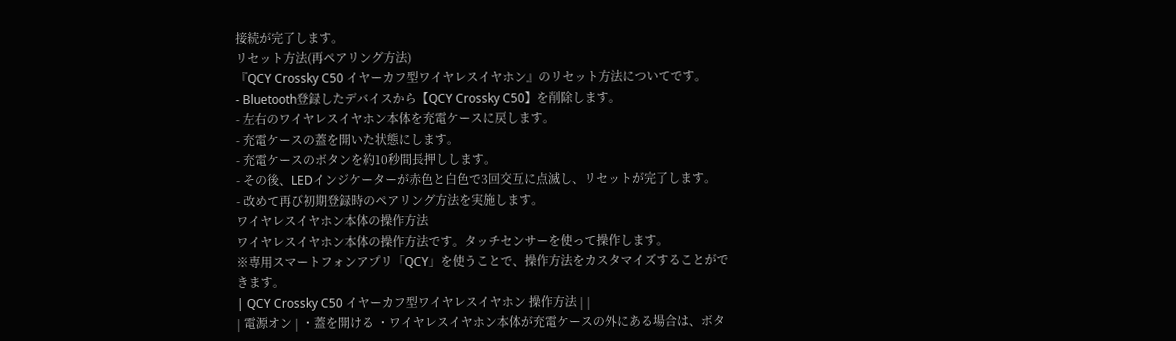接続が完了します。
リセット方法(再ペアリング方法)
『QCY Crossky C50 イヤーカフ型ワイヤレスイヤホン』のリセット方法についてです。
- Bluetooth登録したデバイスから【QCY Crossky C50】を削除します。
- 左右のワイヤレスイヤホン本体を充電ケースに戻します。
- 充電ケースの蓋を開いた状態にします。
- 充電ケースのボタンを約10秒間長押しします。
- その後、LEDインジケーターが赤色と白色で3回交互に点滅し、リセットが完了します。
- 改めて再び初期登録時のペアリング方法を実施します。
ワイヤレスイヤホン本体の操作方法
ワイヤレスイヤホン本体の操作方法です。タッチセンサーを使って操作します。
※専用スマートフォンアプリ「QCY」を使うことで、操作方法をカスタマイズすることができます。
| QCY Crossky C50 イヤーカフ型ワイヤレスイヤホン 操作方法 | |
| 電源オン | ・蓋を開ける ・ワイヤレスイヤホン本体が充電ケースの外にある場合は、ボタ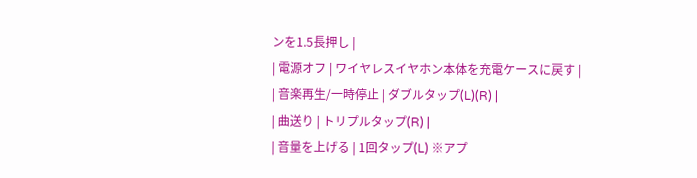ンを1.5長押し |
| 電源オフ | ワイヤレスイヤホン本体を充電ケースに戻す |
| 音楽再生/一時停止 | ダブルタップ(L)(R) |
| 曲送り | トリプルタップ(R) |
| 音量を上げる | 1回タップ(L) ※アプ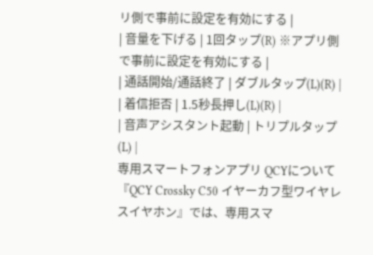リ側で事前に設定を有効にする |
| 音量を下げる | 1回タップ(R) ※アプリ側で事前に設定を有効にする |
| 通話開始/通話終了 | ダブルタップ(L)(R) |
| 着信拒否 | 1.5秒長押し(L)(R) |
| 音声アシスタント起動 | トリプルタップ(L) |
専用スマートフォンアプリ QCYについて
『QCY Crossky C50 イヤーカフ型ワイヤレスイヤホン』では、専用スマ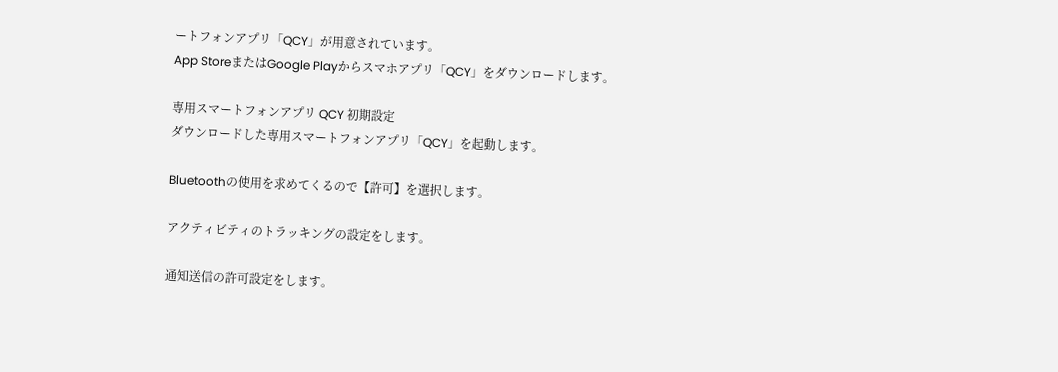ートフォンアプリ「QCY」が用意されています。
App StoreまたはGoogle Playからスマホアプリ「QCY」をダウンロードします。

専用スマートフォンアプリ QCY 初期設定
ダウンロードした専用スマートフォンアプリ「QCY」を起動します。

Bluetoothの使用を求めてくるので【許可】を選択します。

アクティビティのトラッキングの設定をします。

通知送信の許可設定をします。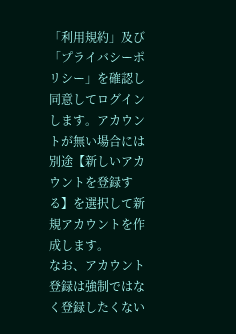「利用規約」及び「プライバシーポリシー」を確認し同意してログインします。アカウントが無い場合には別途【新しいアカウントを登録する】を選択して新規アカウントを作成します。
なお、アカウント登録は強制ではなく登録したくない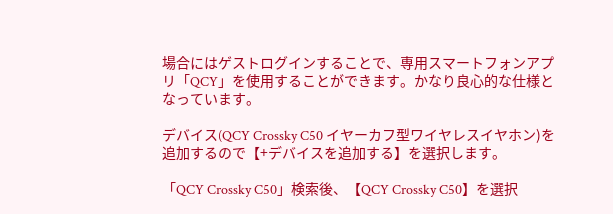場合にはゲストログインすることで、専用スマートフォンアプリ「QCY」を使用することができます。かなり良心的な仕様となっています。

デバイス(QCY Crossky C50 イヤーカフ型ワイヤレスイヤホン)を追加するので【+デバイスを追加する】を選択します。

「QCY Crossky C50」検索後、【QCY Crossky C50】を選択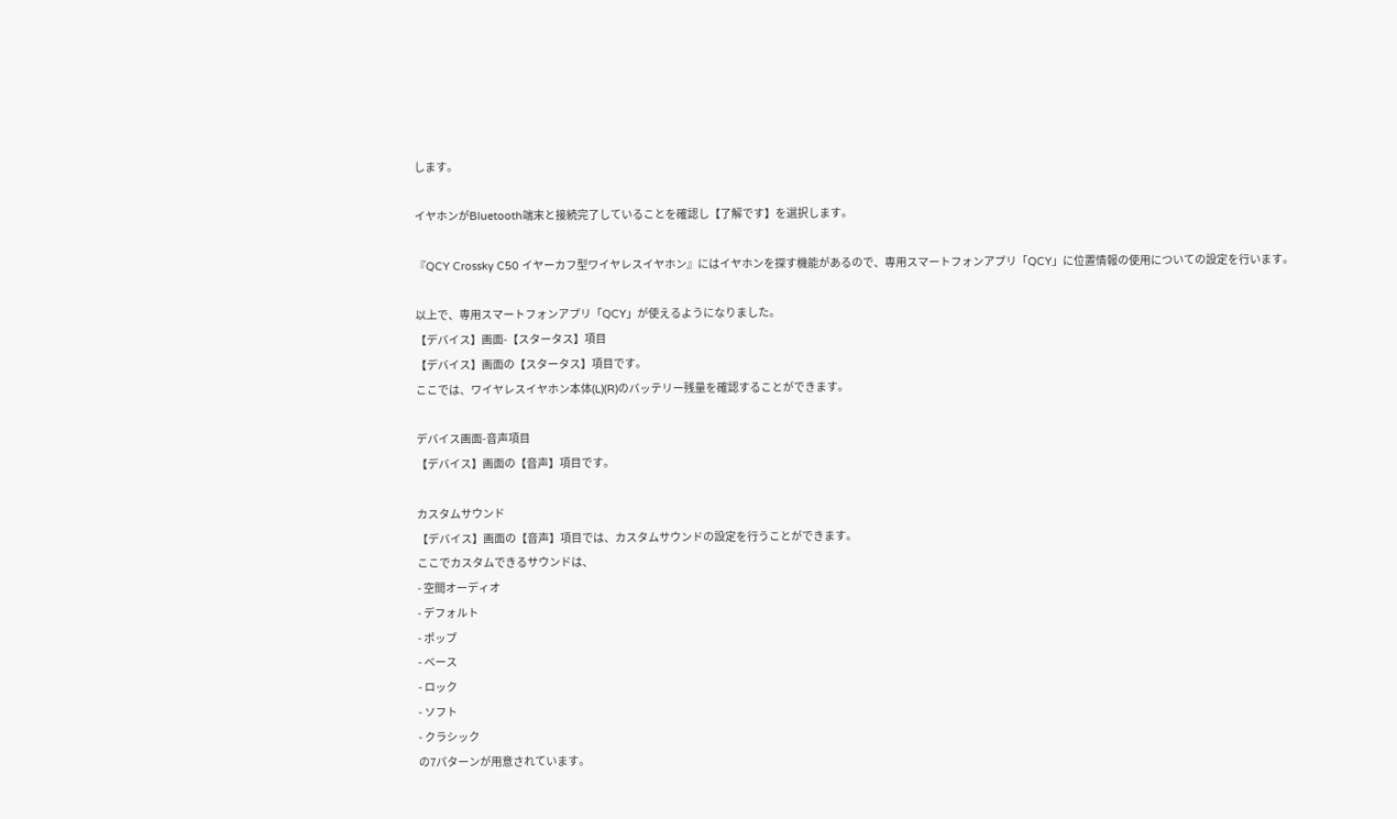します。

イヤホンがBluetooth端末と接続完了していることを確認し【了解です】を選択します。

『QCY Crossky C50 イヤーカフ型ワイヤレスイヤホン』にはイヤホンを探す機能があるので、専用スマートフォンアプリ「QCY」に位置情報の使用についての設定を行います。

以上で、専用スマートフォンアプリ「QCY」が使えるようになりました。
【デバイス】画面-【スタータス】項目
【デバイス】画面の【スタータス】項目です。
ここでは、ワイヤレスイヤホン本体(L)(R)のバッテリー残量を確認することができます。

デバイス画面-音声項目
【デバイス】画面の【音声】項目です。

カスタムサウンド
【デバイス】画面の【音声】項目では、カスタムサウンドの設定を行うことができます。
ここでカスタムできるサウンドは、
- 空間オーディオ
- デフォルト
- ポップ
- ベース
- ロック
- ソフト
- クラシック
の7パターンが用意されています。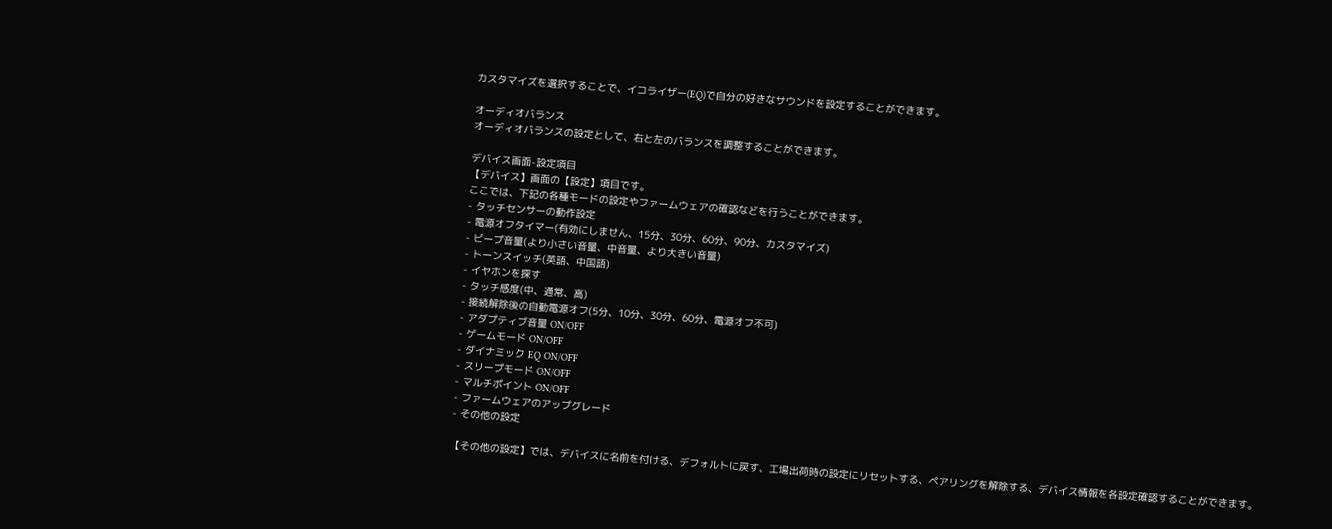カスタマイズを選択することで、イコライザー(EQ)で自分の好きなサウンドを設定することができます。

オーディオバランス
オーディオバランスの設定として、右と左のバランスを調整することができます。

デバイス画面-設定項目
【デバイス】画面の【設定】項目です。
ここでは、下記の各種モードの設定やファームウェアの確認などを行うことができます。
- タッチセンサーの動作設定
- 電源オフタイマー(有効にしません、15分、30分、60分、90分、カスタマイズ)
- ビープ音量(より小さい音量、中音量、より大きい音量)
- トーンスイッチ(英語、中国語)
- イヤホンを探す
- タッチ感度(中、通常、高)
- 接続解除後の自動電源オフ(5分、10分、30分、60分、電源オフ不可)
- アダプティブ音量 ON/OFF
- ゲームモード ON/OFF
- ダイナミック EQ ON/OFF
- スリープモード ON/OFF
- マルチポイント ON/OFF
- ファームウェアのアップグレード
- その他の設定

【その他の設定】では、デバイスに名前を付ける、デフォルトに戻す、工場出荷時の設定にリセットする、ペアリングを解除する、デバイス情報を各設定確認することができます。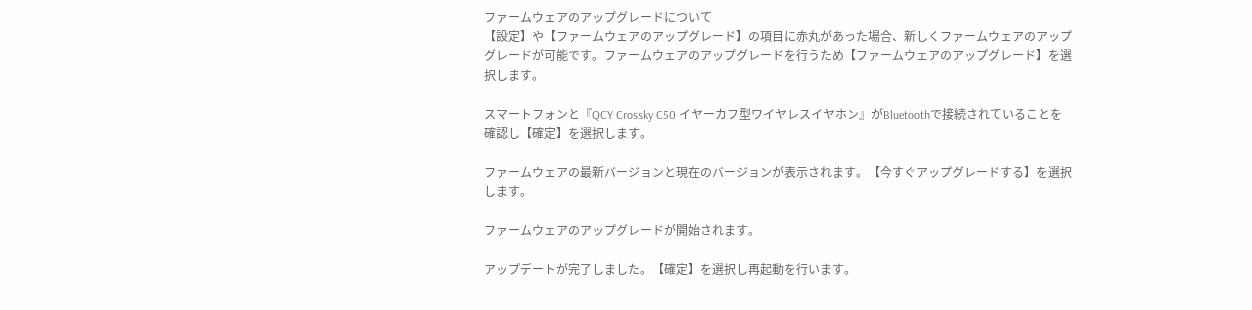ファームウェアのアップグレードについて
【設定】や【ファームウェアのアップグレード】の項目に赤丸があった場合、新しくファームウェアのアップグレードが可能です。ファームウェアのアップグレードを行うため【ファームウェアのアップグレード】を選択します。

スマートフォンと『QCY Crossky C50 イヤーカフ型ワイヤレスイヤホン』がBluetoothで接続されていることを確認し【確定】を選択します。

ファームウェアの最新バージョンと現在のバージョンが表示されます。【今すぐアップグレードする】を選択します。

ファームウェアのアップグレードが開始されます。

アップデートが完了しました。【確定】を選択し再起動を行います。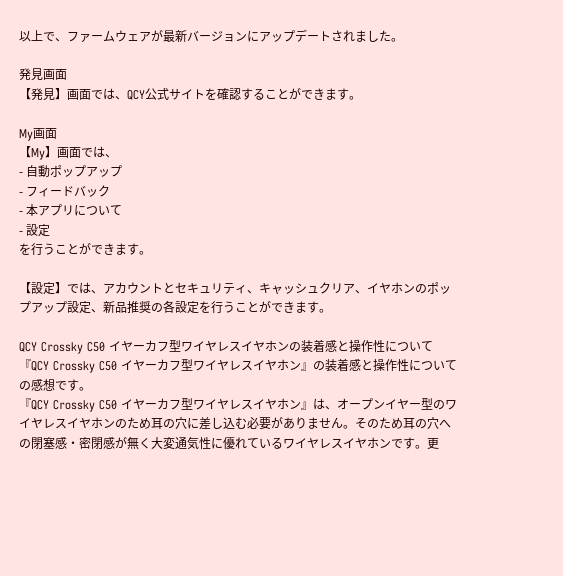以上で、ファームウェアが最新バージョンにアップデートされました。

発見画面
【発見】画面では、QCY公式サイトを確認することができます。

My画面
【My】画面では、
- 自動ポップアップ
- フィードバック
- 本アプリについて
- 設定
を行うことができます。

【設定】では、アカウントとセキュリティ、キャッシュクリア、イヤホンのポップアップ設定、新品推奨の各設定を行うことができます。

QCY Crossky C50 イヤーカフ型ワイヤレスイヤホンの装着感と操作性について
『QCY Crossky C50 イヤーカフ型ワイヤレスイヤホン』の装着感と操作性についての感想です。
『QCY Crossky C50 イヤーカフ型ワイヤレスイヤホン』は、オープンイヤー型のワイヤレスイヤホンのため耳の穴に差し込む必要がありません。そのため耳の穴への閉塞感・密閉感が無く大変通気性に優れているワイヤレスイヤホンです。更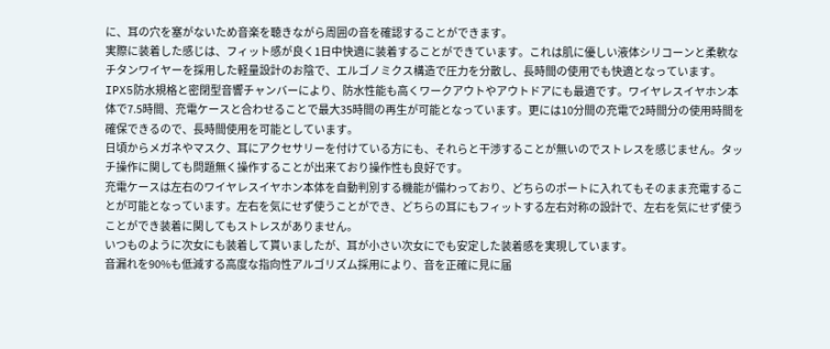に、耳の穴を塞がないため音楽を聴きながら周囲の音を確認することができます。
実際に装着した感じは、フィット感が良く1日中快適に装着することができています。これは肌に優しい液体シリコーンと柔軟なチタンワイヤーを採用した軽量設計のお陰で、エルゴノミクス構造で圧力を分散し、長時間の使用でも快適となっています。
IPX5防水規格と密閉型音響チャンバーにより、防水性能も高くワークアウトやアウトドアにも最適です。ワイヤレスイヤホン本体で7.5時間、充電ケースと合わせることで最大35時間の再生が可能となっています。更には10分間の充電で2時間分の使用時間を確保できるので、長時間使用を可能としています。
日頃からメガネやマスク、耳にアクセサリーを付けている方にも、それらと干渉することが無いのでストレスを感じません。タッチ操作に関しても問題無く操作することが出来ており操作性も良好です。
充電ケースは左右のワイヤレスイヤホン本体を自動判別する機能が備わっており、どちらのポートに入れてもそのまま充電することが可能となっています。左右を気にせず使うことができ、どちらの耳にもフィットする左右対称の設計で、左右を気にせず使うことができ装着に関してもストレスがありません。
いつものように次女にも装着して貰いましたが、耳が小さい次女にでも安定した装着感を実現しています。
音漏れを90%も低減する高度な指向性アルゴリズム採用により、音を正確に見に届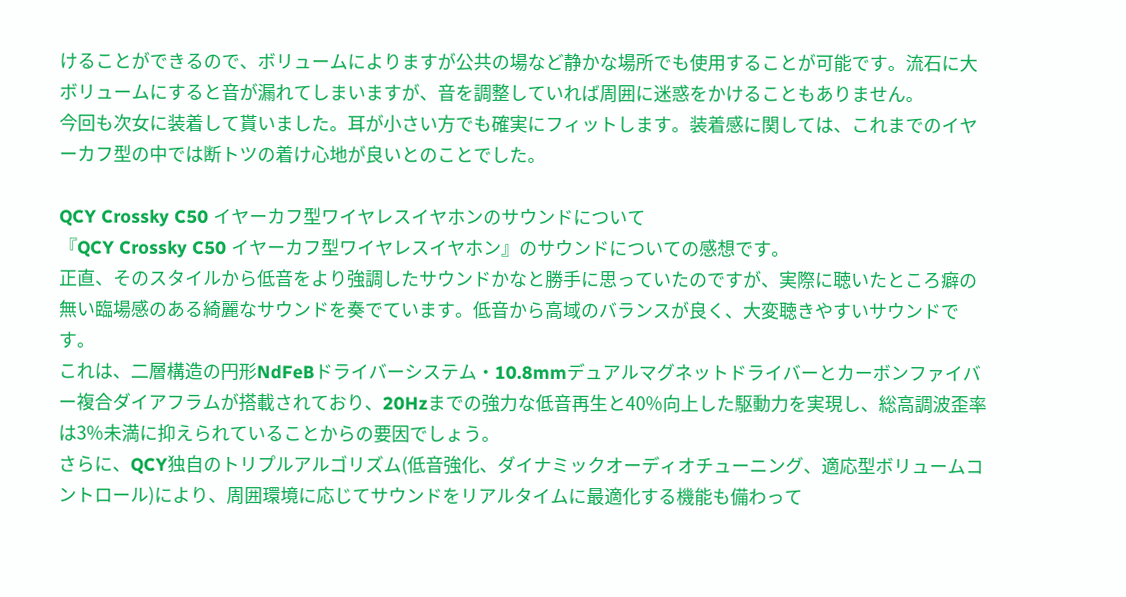けることができるので、ボリュームによりますが公共の場など静かな場所でも使用することが可能です。流石に大ボリュームにすると音が漏れてしまいますが、音を調整していれば周囲に迷惑をかけることもありません。
今回も次女に装着して貰いました。耳が小さい方でも確実にフィットします。装着感に関しては、これまでのイヤーカフ型の中では断トツの着け心地が良いとのことでした。

QCY Crossky C50 イヤーカフ型ワイヤレスイヤホンのサウンドについて
『QCY Crossky C50 イヤーカフ型ワイヤレスイヤホン』のサウンドについての感想です。
正直、そのスタイルから低音をより強調したサウンドかなと勝手に思っていたのですが、実際に聴いたところ癖の無い臨場感のある綺麗なサウンドを奏でています。低音から高域のバランスが良く、大変聴きやすいサウンドです。
これは、二層構造の円形NdFeBドライバーシステム・10.8mmデュアルマグネットドライバーとカーボンファイバー複合ダイアフラムが搭載されており、20Hzまでの強力な低音再生と40%向上した駆動力を実現し、総高調波歪率は3%未満に抑えられていることからの要因でしょう。
さらに、QCY独自のトリプルアルゴリズム(低音強化、ダイナミックオーディオチューニング、適応型ボリュームコントロール)により、周囲環境に応じてサウンドをリアルタイムに最適化する機能も備わって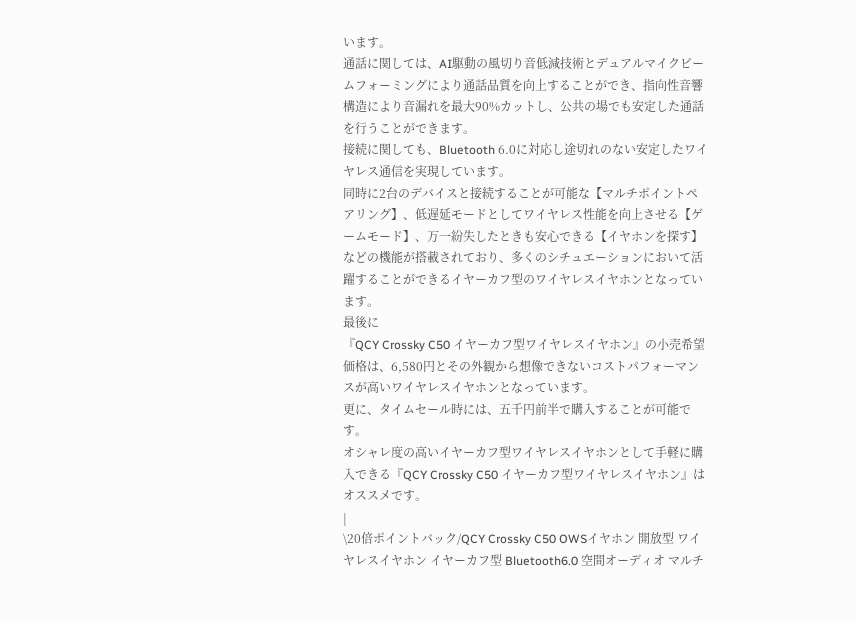います。
通話に関しては、AI駆動の風切り音低減技術とデュアルマイクビームフォーミングにより通話品質を向上することができ、指向性音響構造により音漏れを最大90%カットし、公共の場でも安定した通話を行うことができます。
接続に関しても、Bluetooth 6.0に対応し途切れのない安定したワイヤレス通信を実現しています。
同時に2台のデバイスと接続することが可能な【マルチポイントペアリング】、低遅延モードとしてワイヤレス性能を向上させる【ゲームモード】、万一紛失したときも安心できる【イヤホンを探す】などの機能が搭載されており、多くのシチュエーションにおいて活躍することができるイヤーカフ型のワイヤレスイヤホンとなっています。
最後に
『QCY Crossky C50 イヤーカフ型ワイヤレスイヤホン』の小売希望価格は、6,580円とその外観から想像できないコストパフォーマンスが高いワイヤレスイヤホンとなっています。
更に、タイムセール時には、五千円前半で購入することが可能です。
オシャレ度の高いイヤーカフ型ワイヤレスイヤホンとして手軽に購入できる『QCY Crossky C50 イヤーカフ型ワイヤレスイヤホン』はオススメです。
|
\20倍ポイントバック/QCY Crossky C50 OWSイヤホン 開放型 ワイヤレスイヤホン イヤーカフ型 Bluetooth6.0 空間オーディオ マルチ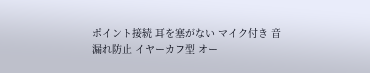ポイント接続 耳を塞がない マイク付き 音漏れ防止 イヤーカフ型 オー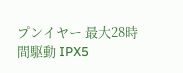プンイヤー 最大28時間駆動 IPX5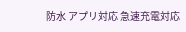防水 アプリ対応 急速充電対応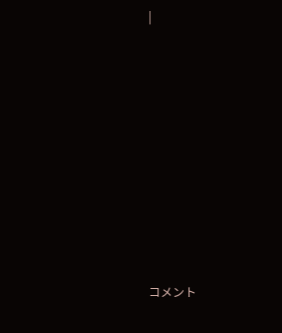|














コメント